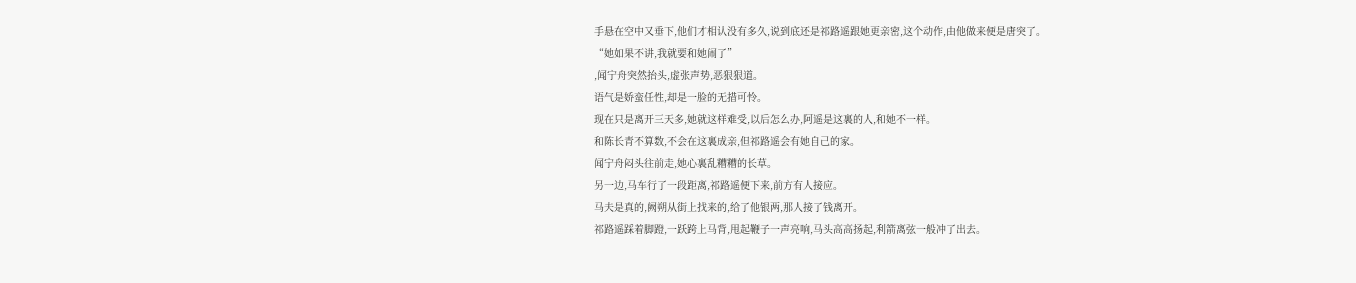手悬在空中又垂下,他们才相认没有多久,说到底还是祁路遥跟她更亲密,这个动作,由他做来便是唐突了。
“她如果不讲,我就要和她闹了”
,闻宁舟突然抬头,虚张声势,恶狠狠道。
语气是娇蛮任性,却是一脸的无措可怜。
现在只是离开三天多,她就这样难受,以后怎么办,阿遥是这裏的人,和她不一样。
和陈长青不算数,不会在这裏成亲,但祁路遥会有她自己的家。
闻宁舟闷头往前走,她心裏乱糟糟的长草。
另一边,马车行了一段距离,祁路遥便下来,前方有人接应。
马夫是真的,阙朔从街上找来的,给了他银两,那人接了钱离开。
祁路遥踩着脚蹬,一跃跨上马背,甩起鞭子一声亮响,马头高高扬起,利箭离弦一般冲了出去。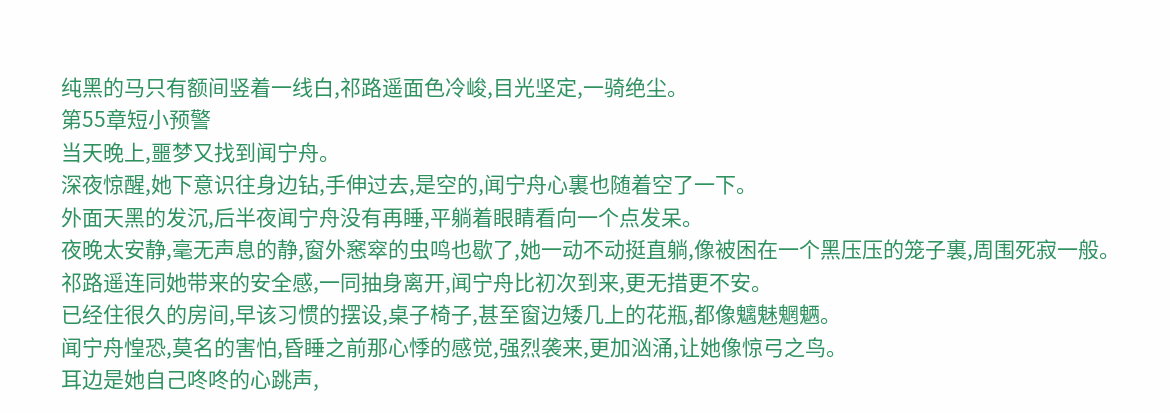纯黑的马只有额间竖着一线白,祁路遥面色冷峻,目光坚定,一骑绝尘。
第55章短小预警
当天晚上,噩梦又找到闻宁舟。
深夜惊醒,她下意识往身边钻,手伸过去,是空的,闻宁舟心裏也随着空了一下。
外面天黑的发沉,后半夜闻宁舟没有再睡,平躺着眼睛看向一个点发呆。
夜晚太安静,毫无声息的静,窗外窸窣的虫鸣也歇了,她一动不动挺直躺,像被困在一个黑压压的笼子裏,周围死寂一般。
祁路遥连同她带来的安全感,一同抽身离开,闻宁舟比初次到来,更无措更不安。
已经住很久的房间,早该习惯的摆设,桌子椅子,甚至窗边矮几上的花瓶,都像魑魅魍魉。
闻宁舟惶恐,莫名的害怕,昏睡之前那心悸的感觉,强烈袭来,更加汹涌,让她像惊弓之鸟。
耳边是她自己咚咚的心跳声,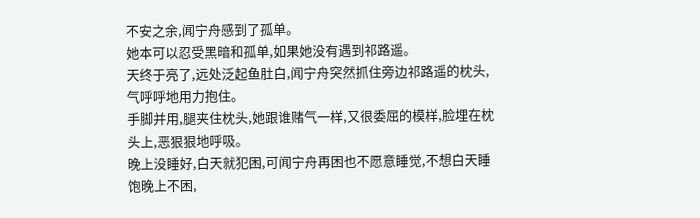不安之余,闻宁舟感到了孤单。
她本可以忍受黑暗和孤单,如果她没有遇到祁路遥。
天终于亮了,远处泛起鱼肚白,闻宁舟突然抓住旁边祁路遥的枕头,气呼呼地用力抱住。
手脚并用,腿夹住枕头,她跟谁赌气一样,又很委屈的模样,脸埋在枕头上,恶狠狠地呼吸。
晚上没睡好,白天就犯困,可闻宁舟再困也不愿意睡觉,不想白天睡饱晚上不困,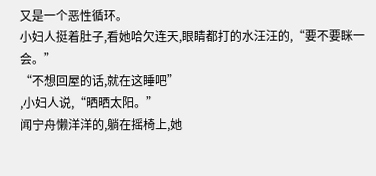又是一个恶性循环。
小妇人挺着肚子,看她哈欠连天,眼睛都打的水汪汪的,“要不要眯一会。”
“不想回屋的话,就在这睡吧”
,小妇人说,“晒晒太阳。”
闻宁舟懒洋洋的,躺在摇椅上,她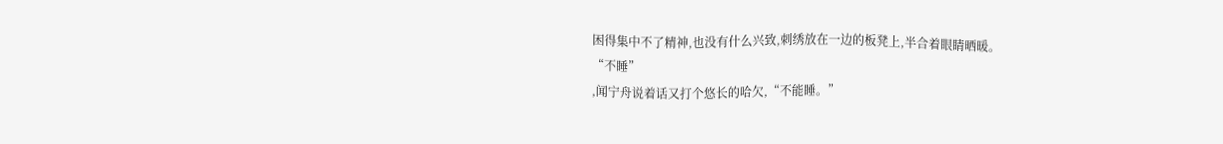困得集中不了精神,也没有什么兴致,刺绣放在一边的板凳上,半合着眼睛晒暖。
“不睡”
,闻宁舟说着话又打个悠长的哈欠,“不能睡。”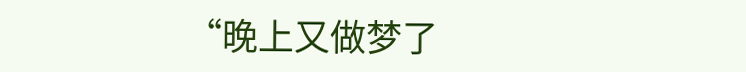“晚上又做梦了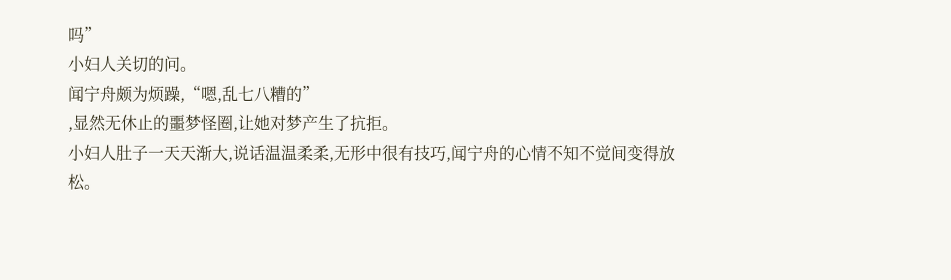吗”
小妇人关切的问。
闻宁舟颇为烦躁,“嗯,乱七八糟的”
,显然无休止的噩梦怪圈,让她对梦产生了抗拒。
小妇人肚子一天天渐大,说话温温柔柔,无形中很有技巧,闻宁舟的心情不知不觉间变得放松。